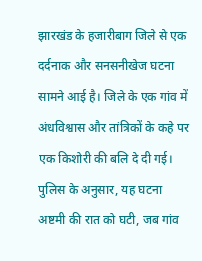झारखंड के हजारीबाग जिले से एक दर्दनाक और सनसनीखेज घटना सामने आई है। जिले के एक गांव में अंधविश्वास और तांत्रिकों के कहे पर एक किशोरी की बलि दे दी गई। पुलिस के अनुसार, यह घटना अष्टमी की रात को घटी, जब गांव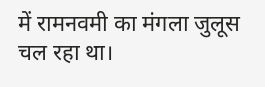में रामनवमी का मंगला जुलूस चल रहा था।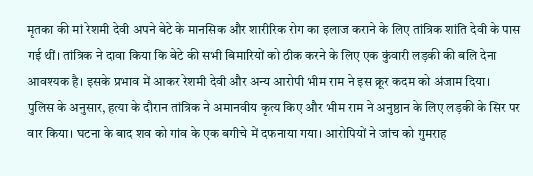मृतका की मां रेशमी देवी अपने बेटे के मानसिक और शारीरिक रोग का इलाज कराने के लिए तांत्रिक शांति देवी के पास गई थीं। तांत्रिक ने दावा किया कि बेटे की सभी बिमारियों को ठीक करने के लिए एक कुंवारी लड़की की बलि देना आवश्यक है। इसके प्रभाव में आकर रेशमी देवी और अन्य आरोपी भीम राम ने इस क्रूर कदम को अंजाम दिया।
पुलिस के अनुसार, हत्या के दौरान तांत्रिक ने अमानवीय कृत्य किए और भीम राम ने अनुष्ठान के लिए लड़की के सिर पर वार किया। घटना के बाद शव को गांव के एक बगीचे में दफनाया गया। आरोपियों ने जांच को गुमराह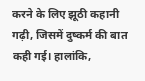करने के लिए झूठी कहानी गढ़ी, जिसमें दुष्कर्म की बात कही गई। हालांकि,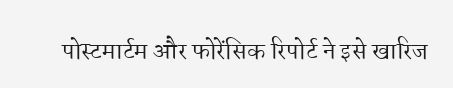पोस्टमार्टम और फोरेंसिक रिपोर्ट ने इसे खारिज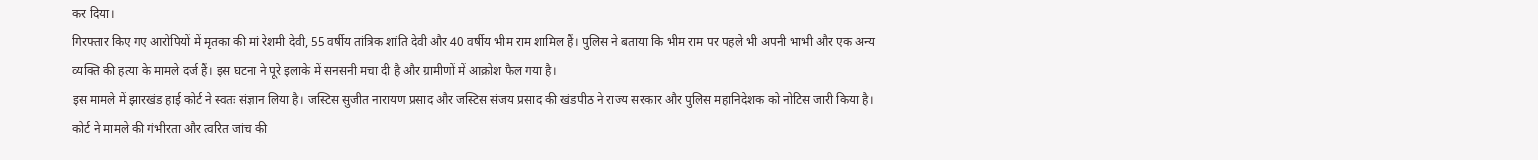कर दिया।
गिरफ्तार किए गए आरोपियों में मृतका की मां रेशमी देवी, 55 वर्षीय तांत्रिक शांति देवी और 40 वर्षीय भीम राम शामिल हैं। पुलिस ने बताया कि भीम राम पर पहले भी अपनी भाभी और एक अन्य व्यक्ति की हत्या के मामले दर्ज हैं। इस घटना ने पूरे इलाके में सनसनी मचा दी है और ग्रामीणों में आक्रोश फैल गया है।
इस मामले में झारखंड हाई कोर्ट ने स्वतः संज्ञान लिया है। जस्टिस सुजीत नारायण प्रसाद और जस्टिस संजय प्रसाद की खंडपीठ ने राज्य सरकार और पुलिस महानिदेशक को नोटिस जारी किया है। कोर्ट ने मामले की गंभीरता और त्वरित जांच की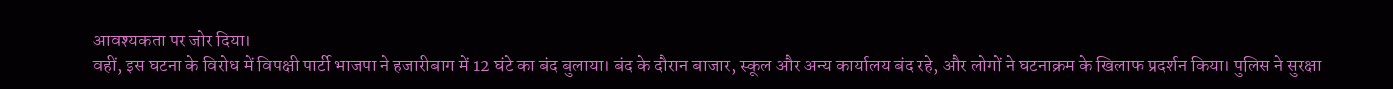आवश्यकता पर जोर दिया।
वहीं, इस घटना के विरोध में विपक्षी पार्टी भाजपा ने हजारीबाग में 12 घंटे का बंद बुलाया। बंद के दौरान बाजार, स्कूल और अन्य कार्यालय बंद रहे, और लोगों ने घटनाक्रम के खिलाफ प्रदर्शन किया। पुलिस ने सुरक्षा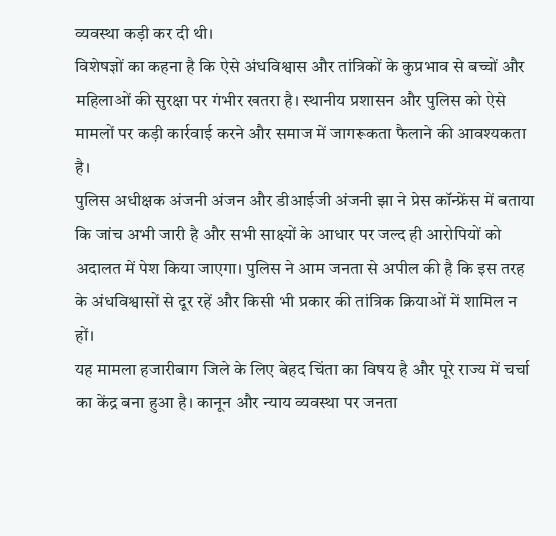व्यवस्था कड़ी कर दी थी।
विशेषज्ञों का कहना है कि ऐसे अंधविश्वास और तांत्रिकों के कुप्रभाव से बच्चों और महिलाओं की सुरक्षा पर गंभीर खतरा है। स्थानीय प्रशासन और पुलिस को ऐसे मामलों पर कड़ी कार्रवाई करने और समाज में जागरूकता फैलाने की आवश्यकता है।
पुलिस अधीक्षक अंजनी अंजन और डीआईजी अंजनी झा ने प्रेस कॉन्फ्रेंस में बताया कि जांच अभी जारी है और सभी साक्ष्यों के आधार पर जल्द ही आरोपियों को अदालत में पेश किया जाएगा। पुलिस ने आम जनता से अपील की है कि इस तरह के अंधविश्वासों से दूर रहें और किसी भी प्रकार की तांत्रिक क्रियाओं में शामिल न हों।
यह मामला हजारीबाग जिले के लिए बेहद चिंता का विषय है और पूरे राज्य में चर्चा का केंद्र बना हुआ है। कानून और न्याय व्यवस्था पर जनता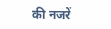की नजरें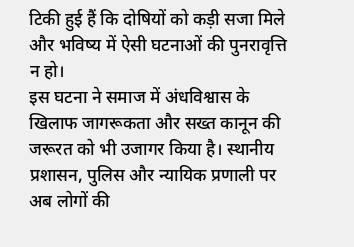टिकी हुई हैं कि दोषियों को कड़ी सजा मिले और भविष्य में ऐसी घटनाओं की पुनरावृत्ति न हो।
इस घटना ने समाज में अंधविश्वास के खिलाफ जागरूकता और सख्त कानून की जरूरत को भी उजागर किया है। स्थानीय प्रशासन, पुलिस और न्यायिक प्रणाली पर अब लोगों की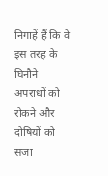निगाहें हैं कि वे इस तरह के घिनौने अपराधों को रोकने और दोषियों को सजा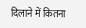दिलाने में कितना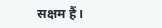सक्षम हैं।